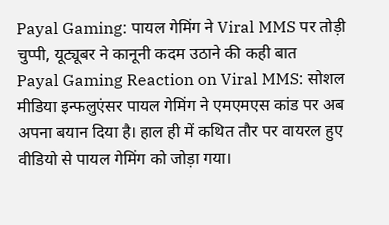Payal Gaming: पायल गेमिंग ने Viral MMS पर तोड़ी चुप्पी, यूट्यूबर ने कानूनी कदम उठाने की कही बात
Payal Gaming Reaction on Viral MMS: सोशल मीडिया इन्फलुएंसर पायल गेमिंग ने एमएमएस कांड पर अब अपना बयान दिया है। हाल ही में कथित तौर पर वायरल हुए वीडियो से पायल गेमिंग को जोड़ा गया।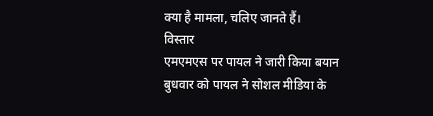क्या है मामला, चलिए जानते हैं।
विस्तार
एमएमएस पर पायल ने जारी किया बयान
बुधवार को पायल ने सोशल मीडिया के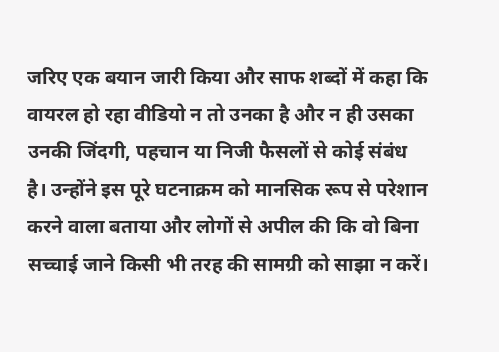जरिए एक बयान जारी किया और साफ शब्दों में कहा कि वायरल हो रहा वीडियो न तो उनका है और न ही उसका उनकी जिंदगी, पहचान या निजी फैसलों से कोई संबंध है। उन्होंने इस पूरे घटनाक्रम को मानसिक रूप से परेशान करने वाला बताया और लोगों से अपील की कि वो बिना सच्चाई जाने किसी भी तरह की सामग्री को साझा न करें।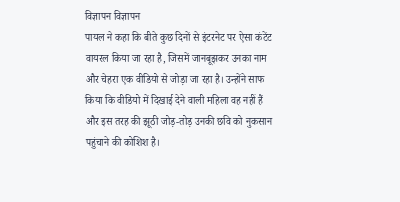विज्ञापन विज्ञापन
पायल ने कहा कि बीते कुछ दिनों से इंटरनेट पर ऐसा कंटेंट वायरल किया जा रहा है, जिसमें जानबूझकर उनका नाम और चेहरा एक वीडियो से जोड़ा जा रहा है। उन्होंने साफ किया कि वीडियो में दिखाई देने वाली महिला वह नहीं हैं और इस तरह की झूठी जोड़-तोड़ उनकी छवि को नुकसान पहुंचाने की कोशिश है।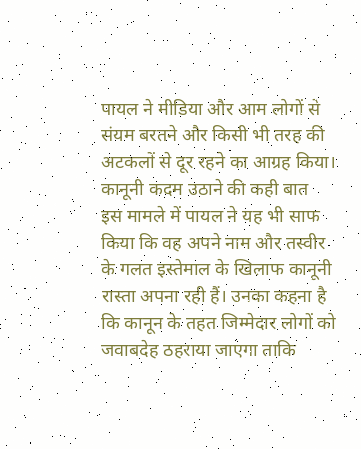पायल ने मीडिया और आम लोगों से संयम बरतने और किसी भी तरह की अटकलों से दूर रहने का आग्रह किया।
कानूनी कदम उठाने की कही बात
इस मामले में पायल ने यह भी साफ किया कि वह अपने नाम और तस्वीर के गलत इस्तेमाल के खिलाफ कानूनी रास्ता अपना रही हैं। उनका कहना है कि कानून के तहत जिम्मेदार लोगों को जवाबदेह ठहराया जाएगा ताकि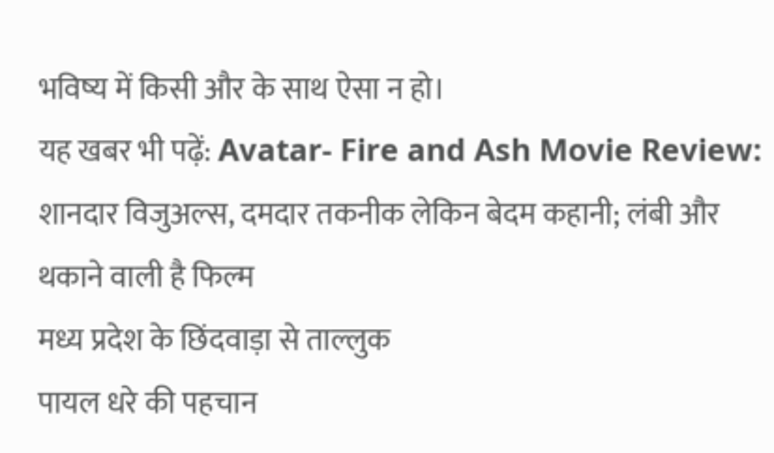भविष्य में किसी और के साथ ऐसा न हो।
यह खबर भी पढ़ें: Avatar- Fire and Ash Movie Review: शानदार विजुअल्स, दमदार तकनीक लेकिन बेदम कहानी; लंबी और थकाने वाली है फिल्म
मध्य प्रदेश के छिंदवाड़ा से ताल्लुक
पायल धरे की पहचान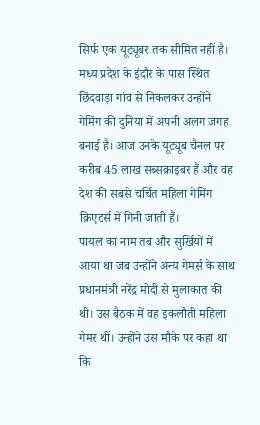सिर्फ एक यूट्यूबर तक सीमित नहीं है। मध्य प्रदेश के इंदौर के पास स्थित छिंदवाड़ा गांव से निकलकर उन्होंने गेमिंग की दुनिया में अपनी अलग जगह बनाई है। आज उनके यूट्यूब चैनल पर करीब 45 लाख सब्सक्राइबर हैं और वह देश की सबसे चर्चित महिला गेमिंग क्रिएटर्स में गिनी जाती हैं।
पायल का नाम तब और सुर्खियों में आया था जब उन्होंने अन्य गेमर्स के साथ प्रधानमंत्री नरेंद्र मोदी से मुलाकात की थी। उस बैठक में वह इकलौती महिला गेमर थीं। उन्होंने उस मौके पर कहा था कि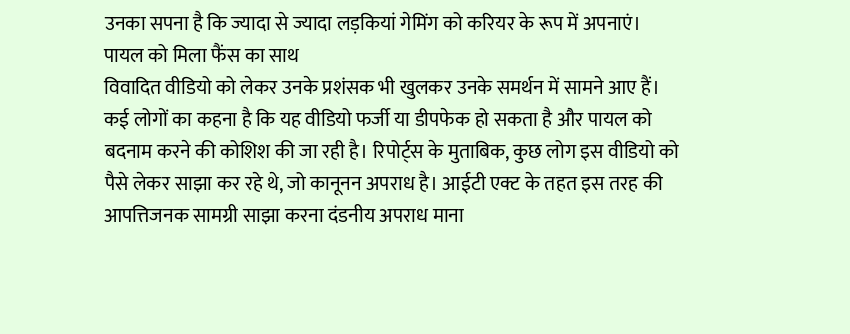उनका सपना है कि ज्यादा से ज्यादा लड़कियां गेमिंग को करियर के रूप में अपनाएं।
पायल को मिला फैंस का साथ
विवादित वीडियो को लेकर उनके प्रशंसक भी खुलकर उनके समर्थन में सामने आए हैं। कई लोगों का कहना है कि यह वीडियो फर्जी या डीपफेक हो सकता है और पायल को बदनाम करने की कोशिश की जा रही है। रिपोर्ट्स के मुताबिक, कुछ लोग इस वीडियो को पैसे लेकर साझा कर रहे थे, जो कानूनन अपराध है। आईटी एक्ट के तहत इस तरह की आपत्तिजनक सामग्री साझा करना दंडनीय अपराध माना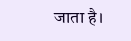जाता है।